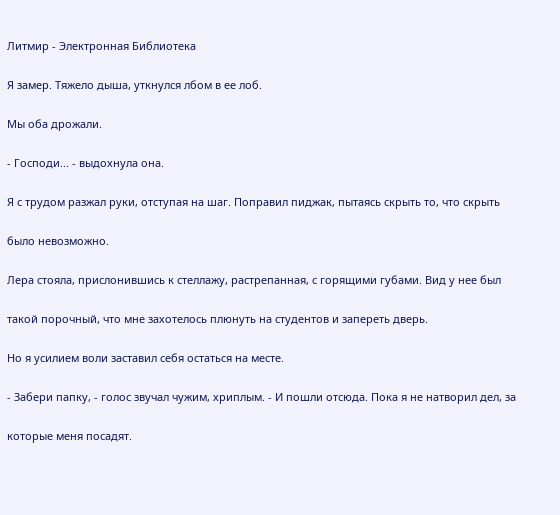Литмир - Электронная Библиотека

Я замер. Тяжело дыша, уткнулся лбом в ее лоб.

Мы оба дрожали.

- Господи... - выдохнула она.

Я с трудом разжал руки, отступая на шаг. Поправил пиджак, пытаясь скрыть то, что скрыть

было невозможно.

Лера стояла, прислонившись к стеллажу, растрепанная, с горящими губами. Вид у нее был

такой порочный, что мне захотелось плюнуть на студентов и запереть дверь.

Но я усилием воли заставил себя остаться на месте.

- Забери папку, - голос звучал чужим, хриплым. - И пошли отсюда. Пока я не натворил дел, за

которые меня посадят.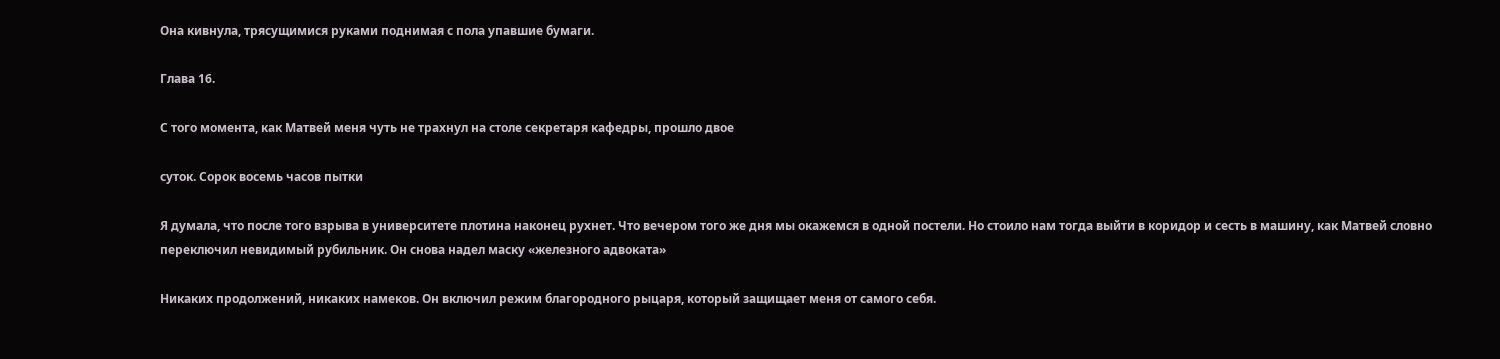Она кивнула, трясущимися руками поднимая с пола упавшие бумаги.

Глава 16.

С того момента, как Матвей меня чуть не трахнул на столе секретаря кафедры, прошло двое

суток. Сорок восемь часов пытки

Я думала, что после того взрыва в университете плотина наконец рухнет. Что вечером того же дня мы окажемся в одной постели. Но стоило нам тогда выйти в коридор и сесть в машину, как Матвей словно переключил невидимый рубильник. Он снова надел маску «железного адвоката»

Никаких продолжений, никаких намеков. Он включил режим благородного рыцаря, который защищает меня от самого себя.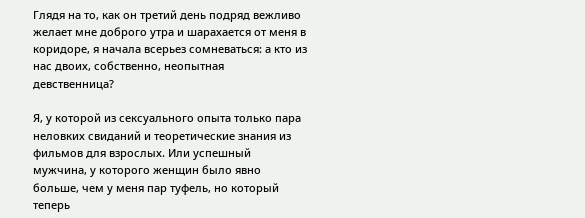Глядя на то, как он третий день подряд вежливо желает мне доброго утра и шарахается от меня в коридоре, я начала всерьез сомневаться: а кто из нас двоих, собственно, неопытная девственница?

Я, у которой из сексуального опыта только пара неловких свиданий и теоретические знания из фильмов для взрослых. Или успешный мужчина, у которого женщин было явно больше, чем у меня пар туфель, но который теперь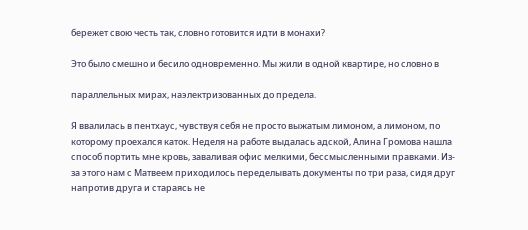бережет свою честь так, словно готовится идти в монахи?

Это было смешно и бесило одновременно. Мы жили в одной квартире, но словно в

параллельных мирах, наэлектризованных до предела.

Я ввалилась в пентхаус, чувствуя себя не просто выжатым лимоном, а лимоном, по которому проехался каток. Неделя на работе выдалась адской, Алина Громова нашла способ портить мне кровь, заваливая офис мелкими, бессмысленными правками. Из-за этого нам с Матвеем приходилось переделывать документы по три раза, сидя друг напротив друга и стараясь не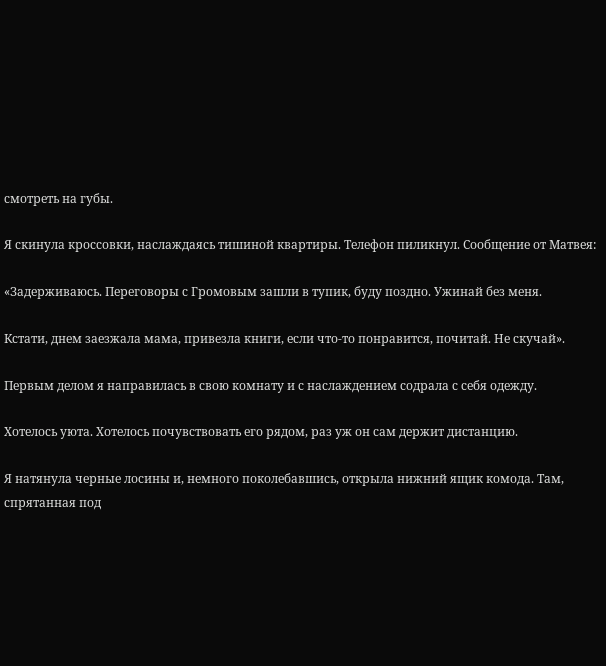смотреть на губы.

Я скинула кроссовки, наслаждаясь тишиной квартиры. Телефон пиликнул. Сообщение от Матвея:

«Задерживаюсь. Переговоры с Громовым зашли в тупик, буду поздно. Ужинай без меня.

Кстати, днем заезжала мама, привезла книги, если что-то понравится, почитай. Не скучай».

Первым делом я направилась в свою комнату и с наслаждением содрала с себя одежду.

Хотелось уюта. Хотелось почувствовать его рядом, раз уж он сам держит дистанцию.

Я натянула черные лосины и, немного поколебавшись, открыла нижний ящик комода. Там, спрятанная под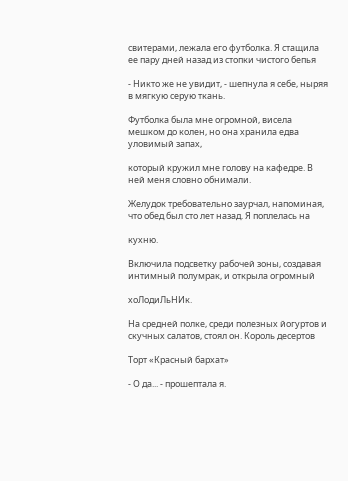свитерами, лежала его футболка. Я стащила ее пару дней назад из стопки чистого бепья

- Никто же не увидит, - шепнула я себе, ныряя в мягкую серую ткань.

Футболка была мне огромной, висела мешком до колен, но она хранила едва уловимый запах,

который кружил мне голову на кафедре. В ней меня словно обнимали.

Желудок требовательно заурчал, напоминая, что обед был сто лет назад. Я поплелась на

кухню.

Включила подсветку рабочей зоны, создавая интимный полумрак, и открыла огромный

хоЛодиЛьНИк.

На средней полке, среди полезных йогуртов и скучных салатов, стоял он. Король десертов

Торт «Красный бархат»

- О да... - прошептала я.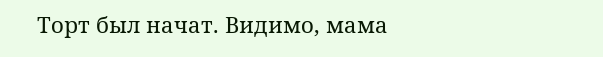Торт был начат. Видимо, мама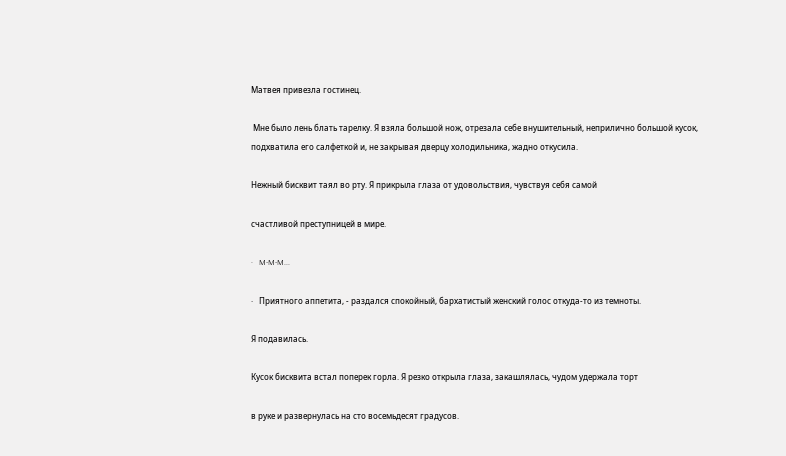Матвея привезла гостинец.

 Мне было лень блать тарелку. Я взяла большой нож, отрезала себе внушительный, неприлично большой кусок, подхватила его салфеткой и, не закрывая дверцу холодильника, жадно откусила.

Нежный бисквит таял во рту. Я прикрыла глаза от удовольствия, чувствуя себя самой

счастливой преступницей в мире.

·   M-M-M...

·   Приятного аппетита, - раздался спокойный, бархатистый женский голос откуда-то из темноты.

Я подавилась.

Кусок бисквита встал поперек горла. Я резко открыла глаза, закашлялась, чудом удержала торт

в руке и развернулась на сто восемьдесят градусов.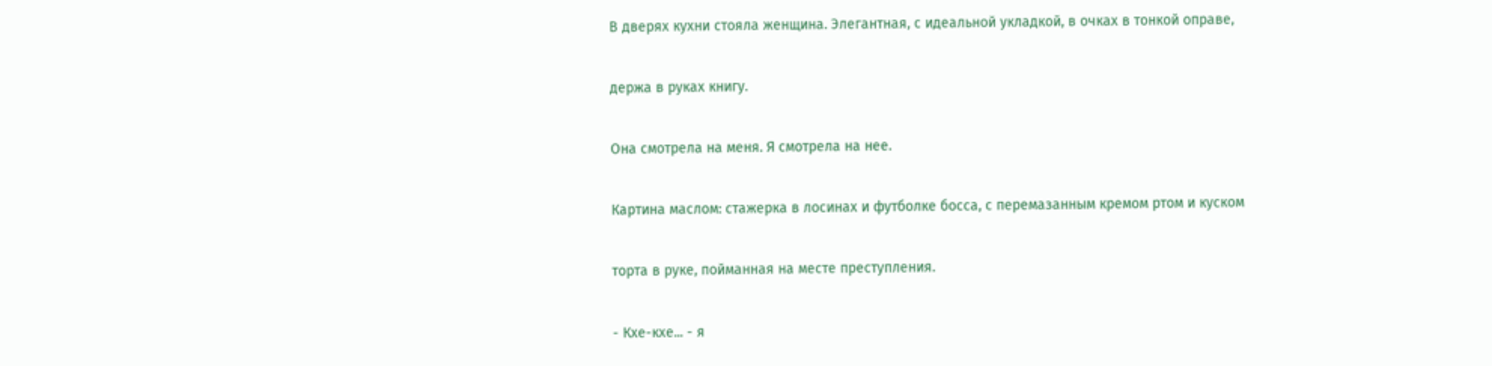В дверях кухни стояла женщина. Элегантная, с идеальной укладкой, в очках в тонкой оправе,

держа в руках книгу.

Она смотрела на меня. Я смотрела на нее.

Картина маслом: стажерка в лосинах и футболке босса, с перемазанным кремом ртом и куском

торта в руке, пойманная на месте преступления.

- Кхе-кхе... - я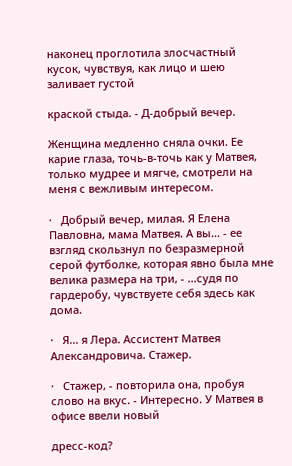наконец проглотила злосчастный кусок, чувствуя, как лицо и шею заливает густой

краской стыда. - Д-добрый вечер.

Женщина медленно сняла очки. Ее карие глаза, точь-в-точь как у Матвея, только мудрее и мягче, смотрели на меня с вежливым интересом.

·   Добрый вечер, милая. Я Елена Павловна, мама Матвея. А вы... - ее взгляд скользнул по безразмерной серой футболке, которая явно была мне велика размера на три, - ...судя по гардеробу, чувствуете себя здесь как дома.

·   Я... я Лера. Ассистент Матвея Александровича. Стажер.

·   Стажер, - повторила она, пробуя слово на вкус. - Интересно. У Матвея в офисе ввели новый

дресс-код?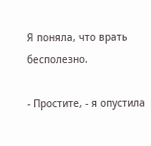Я поняла, что врать бесполезно.

- Простите, - я опустила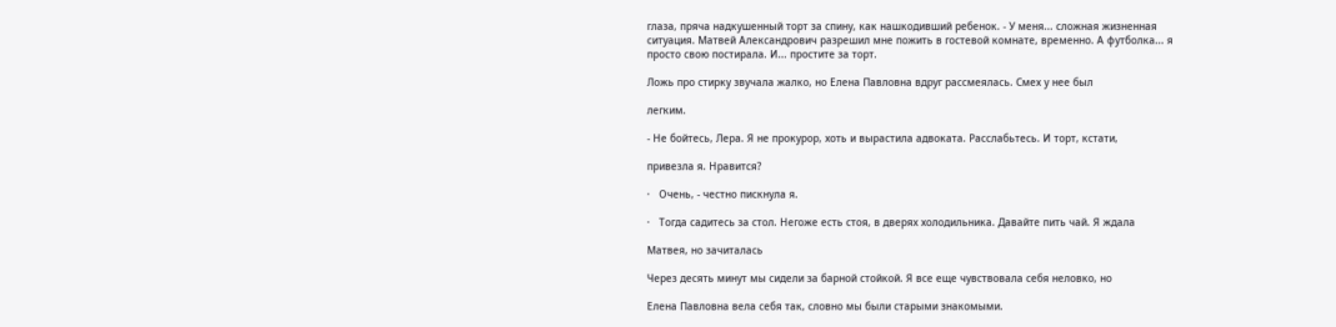глаза, пряча надкушенный торт за спину, как нашкодивший ребенок. - У меня... сложная жизненная ситуация. Матвей Александрович разрешил мне пожить в гостевой комнате, временно. А футболка... я просто свою постирала. И... простите за торт.

Ложь про стирку звучала жалко, но Елена Павловна вдруг рассмеялась. Смех у нее был

легким.

- Не бойтесь, Лера. Я не прокурор, хоть и вырастила адвоката. Расслабьтесь. И торт, кстати,

привезла я. Нравится?

·   Очень, - честно пискнула я.

·   Тогда садитесь за стол. Негоже есть стоя, в дверях холодильника. Давайте пить чай. Я ждала

Матвея, но зачиталась

Через десять минут мы сидели за барной стойкой. Я все еще чувствовала себя неловко, но

Елена Павловна вела себя так, словно мы были старыми знакомыми.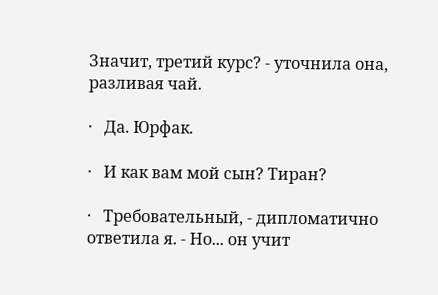Значит, третий курс? - уточнила она, разливая чай.

·   Да. Юрфак.

·   И как вам мой сын? Тиран?

·   Требовательный, - дипломатично ответила я. - Но... он учит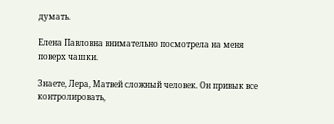думать.

Елена Павловна внимательно посмотрела на меня поверх чашки.

Знаете, Лера, Матвей сложный человек. Он привык все контролировать,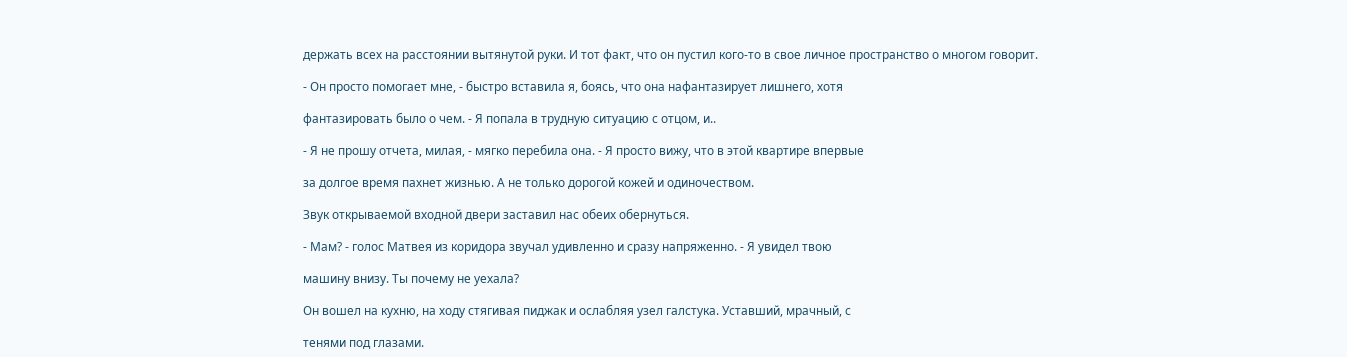держать всех на расстоянии вытянутой руки. И тот факт, что он пустил кого-то в свое личное пространство о многом говорит.

- Он просто помогает мне, - быстро вставила я, боясь, что она нафантазирует лишнего, хотя

фантазировать было о чем. - Я попала в трудную ситуацию с отцом, и..

- Я не прошу отчета, милая, - мягко перебила она. - Я просто вижу, что в этой квартире впервые

за долгое время пахнет жизнью. А не только дорогой кожей и одиночеством.

Звук открываемой входной двери заставил нас обеих обернуться.

- Мам? - голос Матвея из коридора звучал удивленно и сразу напряженно. - Я увидел твою

машину внизу. Ты почему не уехала?

Он вошел на кухню, на ходу стягивая пиджак и ослабляя узел галстука. Уставший, мрачный, с

тенями под глазами.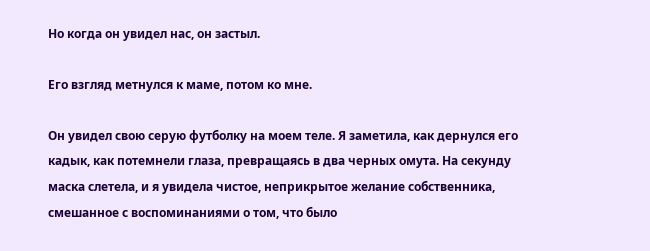Но когда он увидел нас, он застыл.

Его взгляд метнулся к маме, потом ко мне.

Он увидел свою серую футболку на моем теле. Я заметила, как дернулся его кадык, как потемнели глаза, превращаясь в два черных омута. На секунду маска слетела, и я увидела чистое, неприкрытое желание собственника, смешанное с воспоминаниями о том, что было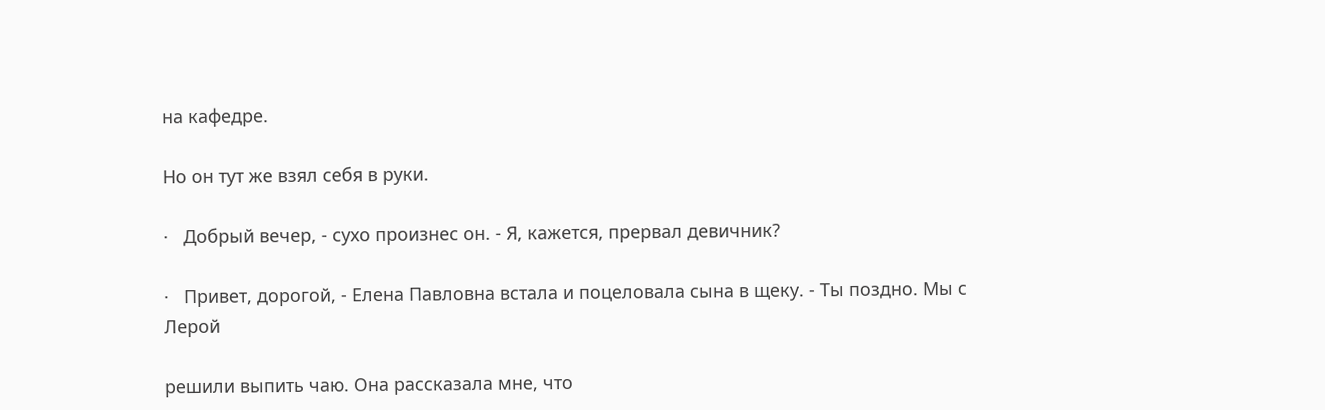на кафедре.

Но он тут же взял себя в руки.

·   Добрый вечер, - сухо произнес он. - Я, кажется, прервал девичник?

·   Привет, дорогой, - Елена Павловна встала и поцеловала сына в щеку. - Ты поздно. Мы с Лерой

решили выпить чаю. Она рассказала мне, что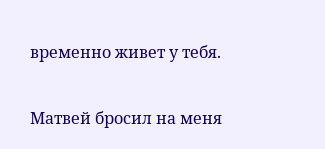временно живет у тебя.

Матвей бросил на меня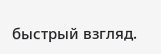быстрый взгляд.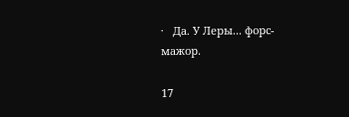·   Да. У Леры... форс-мажор.

17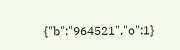{"b":"964521","o":1}